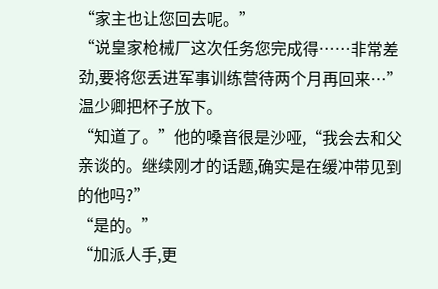“家主也让您回去呢。”
“说皇家枪械厂这次任务您完成得……非常差劲,要将您丢进军事训练营待两个月再回来…”
温少卿把杯子放下。
“知道了。”他的嗓音很是沙哑,“我会去和父亲谈的。继续刚才的话题,确实是在缓冲带见到的他吗?”
“是的。”
“加派人手,更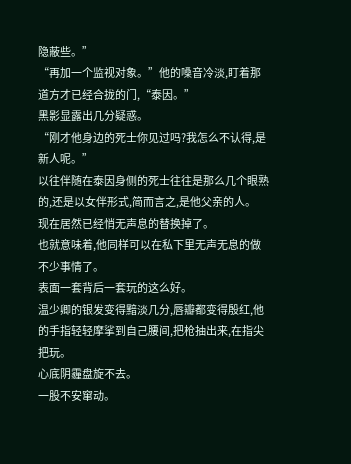隐蔽些。”
“再加一个监视对象。”他的嗓音冷淡,盯着那道方才已经合拢的门,“泰因。”
黑影显露出几分疑惑。
“刚才他身边的死士你见过吗?我怎么不认得,是新人呢。”
以往伴随在泰因身侧的死士往往是那么几个眼熟的,还是以女伴形式,简而言之,是他父亲的人。
现在居然已经悄无声息的替换掉了。
也就意味着,他同样可以在私下里无声无息的做不少事情了。
表面一套背后一套玩的这么好。
温少卿的银发变得黯淡几分,唇瓣都变得殷红,他的手指轻轻摩挲到自己腰间,把枪抽出来,在指尖把玩。
心底阴霾盘旋不去。
一股不安窜动。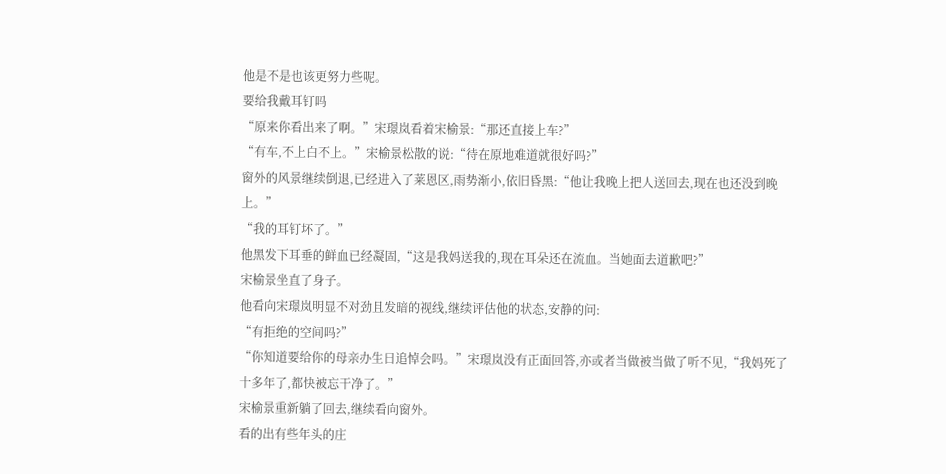他是不是也该更努力些呢。
要给我戴耳钉吗
“原来你看出来了啊。”宋璟岚看着宋榆景:“那还直接上车?”
“有车,不上白不上。”宋榆景松散的说:“待在原地难道就很好吗?”
窗外的风景继续倒退,已经进入了莱恩区,雨势渐小,依旧昏黑:“他让我晚上把人送回去,现在也还没到晚上。”
“我的耳钉坏了。”
他黑发下耳垂的鲜血已经凝固,“这是我妈送我的,现在耳朵还在流血。当她面去道歉吧?”
宋榆景坐直了身子。
他看向宋璟岚明显不对劲且发暗的视线,继续评估他的状态,安静的问:
“有拒绝的空间吗?”
“你知道要给你的母亲办生日追悼会吗。”宋璟岚没有正面回答,亦或者当做被当做了听不见,“我妈死了十多年了,都快被忘干净了。”
宋榆景重新躺了回去,继续看向窗外。
看的出有些年头的庄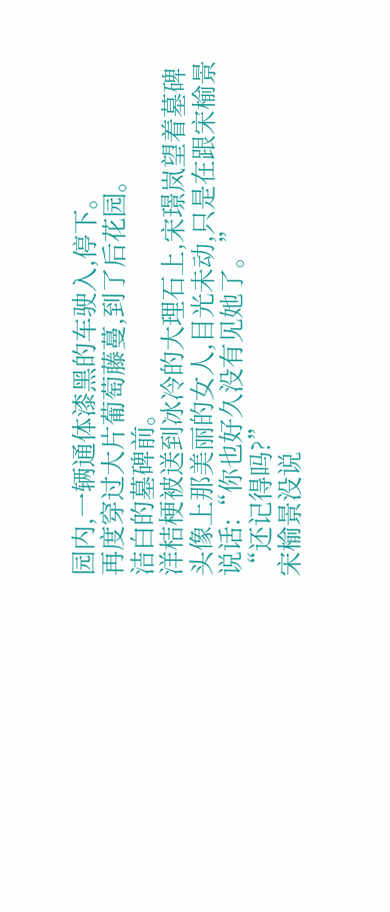园内,一辆通体漆黑的车驶入,停下。
再度穿过大片葡萄藤蔓,到了后花园。
洁白的墓碑前。
洋桔梗被送到冰冷的大理石上,宋璟岚望着墓碑头像上那美丽的女人,目光未动,只是在跟宋榆景说话:“你也好久没有见她了。”
“还记得吗?”
宋榆景没说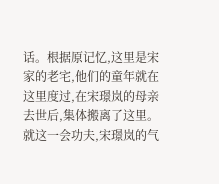话。根据原记忆,这里是宋家的老宅,他们的童年就在这里度过,在宋璟岚的母亲去世后,集体搬离了这里。
就这一会功夫,宋璟岚的气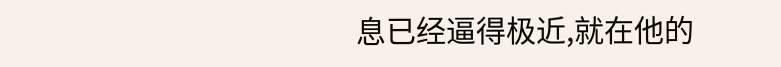息已经逼得极近,就在他的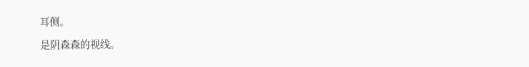耳侧。
是阴森森的视线。